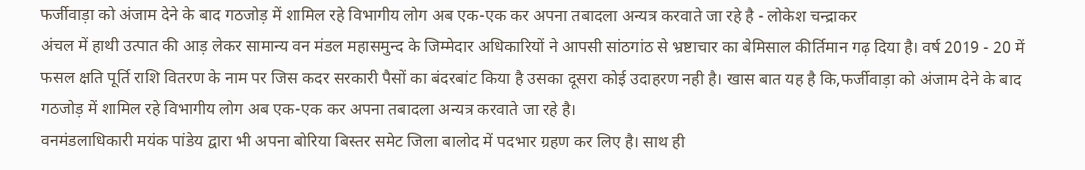फर्जीवाड़ा को अंजाम देने के बाद गठजोड़ में शामिल रहे विभागीय लोग अब एक-एक कर अपना तबादला अन्यत्र करवाते जा रहे है - लोकेश चन्द्राकर
अंचल में हाथी उत्पात की आड़ लेकर सामान्य वन मंडल महासमुन्द के जिम्मेदार अधिकारियों ने आपसी सांठगांठ से भ्रष्टाचार का बेमिसाल कीर्तिमान गढ़ दिया है। वर्ष 2019 - 20 में फसल क्षति पूर्ति राशि वितरण के नाम पर जिस कदर सरकारी पैसों का बंदरबांट किया है उसका दूसरा कोई उदाहरण नही है। खास बात यह है कि,फर्जीवाड़ा को अंजाम देने के बाद गठजोड़ में शामिल रहे विभागीय लोग अब एक-एक कर अपना तबादला अन्यत्र करवाते जा रहे है।
वनमंडलाधिकारी मयंक पांडेय द्वारा भी अपना बोरिया बिस्तर समेट जिला बालोद में पदभार ग्रहण कर लिए है। साथ ही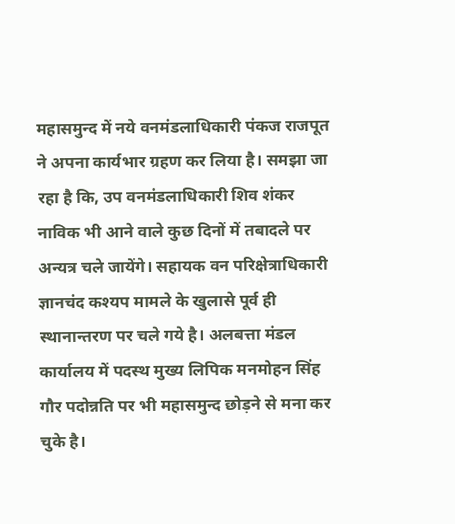महासमुन्द में नये वनमंडलाधिकारी पंकज राजपूत ने अपना कार्यभार ग्रहण कर लिया है। समझा जा रहा है कि, उप वनमंडलाधिकारी शिव शंकर नाविक भी आने वाले कुछ दिनों में तबादले पर अन्यत्र चले जायेंगे। सहायक वन परिक्षेत्राधिकारी ज्ञानचंद कश्यप मामले के खुलासे पूर्व ही स्थानान्तरण पर चले गये है। अलबत्ता मंडल कार्यालय में पदस्थ मुख्य लिपिक मनमोहन सिंह गौर पदोन्नति पर भी महासमुन्द छोड़ने से मना कर चुके है।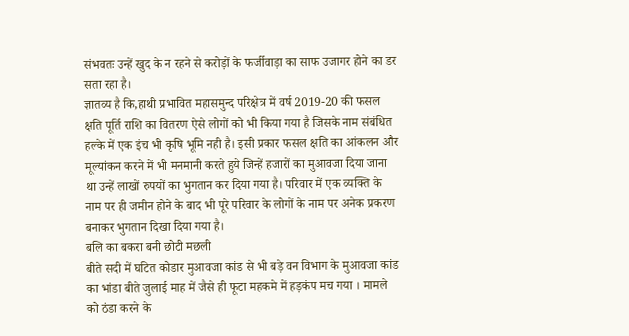संभवतः उन्हें खुद के न रहने से करोड़ों के फर्जीवाड़ा का साफ उजागर होने का डर सता रहा है।
ज्ञातव्य है कि,हाथी प्रभावित महासमुन्द परिक्षेत्र में वर्ष 2019-20 की फसल क्षति पूर्ति राशि का वितरण ऐसे लोगों को भी किया गया है जिसके नाम संबंधित हल्के में एक इंच भी कृषि भूमि नही है। इसी प्रकार फसल क्षति का आंकलन और मूल्यांकन करने में भी मनमानी करते हुये जिन्हें हजारों का मुआवजा दिया जाना था उन्हें लाखों रुपयों का भुगतान कर दिया गया है। परिवार में एक व्यक्ति के नाम पर ही जमीन होने के बाद भी पूरे परिवार के लोगों के नाम पर अनेक प्रकरण बनाकर भुगतान दिखा दिया गया है।
बलि का बकरा बनी छोटी मछली
बीते सदी में घटित कोडार मुआवजा कांड से भी बड़े वन विभाग के मुआवजा कांड का भांडा बीते जुलाई माह में जैसे ही फूटा महकमे में हड़कंप मच गया । मामले को ठंडा करने के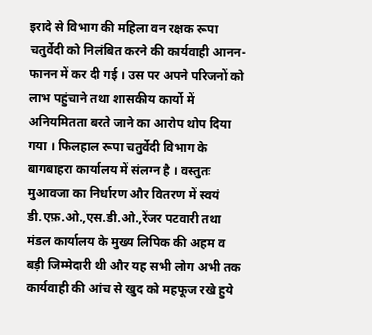इरादे से विभाग की महिला वन रक्षक रूपा चतुर्वेदी को निलंबित करने की कार्यवाही आनन-फानन में कर दी गई । उस पर अपने परिजनों को लाभ पहुंचाने तथा शासकीय कार्यो में अनियमितता बरते जाने का आरोप थोप दिया गया । फिलहाल रूपा चतुर्वेदी विभाग के बागबाहरा कार्यालय में संलग्न है । वस्तुतः मुआवजा का निर्धारण और वितरण में स्वयं डी.एफ़.ओ.,एस.डी.ओ.,रेंजर पटवारी तथा मंडल कार्यालय के मुख्य लिपिक की अहम व बड़ी जिम्मेदारी थी और यह सभी लोग अभी तक कार्यवाही की आंच से खुद को महफूज रखे हुये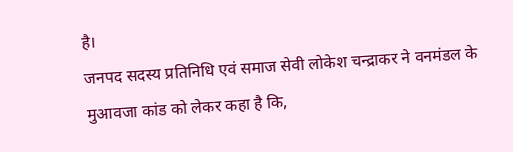है।
जनपद सदस्य प्रतिनिधि एवं समाज सेवी लोकेश चन्द्राकर ने वनमंडल के मुआवजा कांड को लेकर कहा है कि,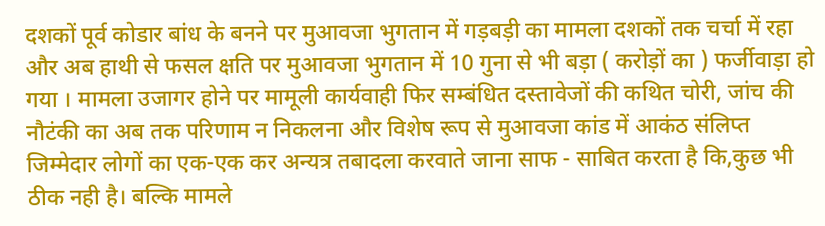दशकों पूर्व कोडार बांध के बनने पर मुआवजा भुगतान में गड़बड़ी का मामला दशकों तक चर्चा में रहा और अब हाथी से फसल क्षति पर मुआवजा भुगतान में 10 गुना से भी बड़ा ( करोड़ों का ) फर्जीवाड़ा हो गया । मामला उजागर होने पर मामूली कार्यवाही फिर सम्बंधित दस्तावेजों की कथित चोरी, जांच की नौटंकी का अब तक परिणाम न निकलना और विशेष रूप से मुआवजा कांड में आकंठ संलिप्त जिम्मेदार लोगों का एक-एक कर अन्यत्र तबादला करवाते जाना साफ - साबित करता है कि,कुछ भी ठीक नही है। बल्कि मामले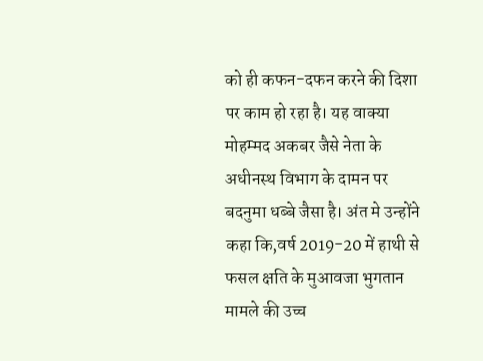को ही कफन-दफन करने की दिशा पर काम हो रहा है। यह वाक्या मोहम्मद अकबर जैसे नेता के अधीनस्थ विभाग के दामन पर बदनुमा धब्बे जैसा है। अंत मे उन्होंने कहा कि,वर्ष 2019-20 में हाथी से फसल क्षति के मुआवजा भुगतान मामले की उच्च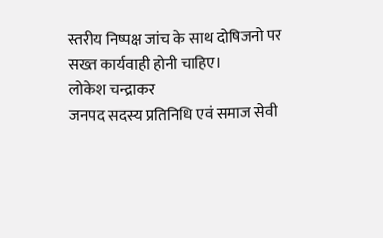स्तरीय निष्पक्ष जांच के साथ दोषिजनो पर सख्त कार्यवाही होनी चाहिए।
लोकेश चन्द्राकर
जनपद सदस्य प्रतिनिधि एवं समाज सेवी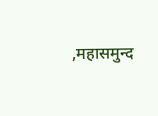,महासमुन्द